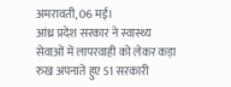अमरावती, 06 मई।
आंध्र प्रदेश सरकार ने स्वास्थ्य सेवाओं में लापरवाही को लेकर कड़ा रुख अपनाते हुए 51 सरकारी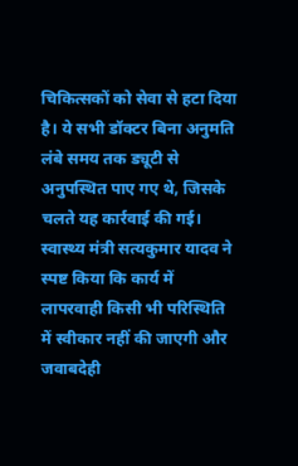चिकित्सकों को सेवा से हटा दिया है। ये सभी डॉक्टर बिना अनुमति लंबे समय तक ड्यूटी से अनुपस्थित पाए गए थे, जिसके चलते यह कार्रवाई की गई।
स्वास्थ्य मंत्री सत्यकुमार यादव ने स्पष्ट किया कि कार्य में लापरवाही किसी भी परिस्थिति में स्वीकार नहीं की जाएगी और जवाबदेही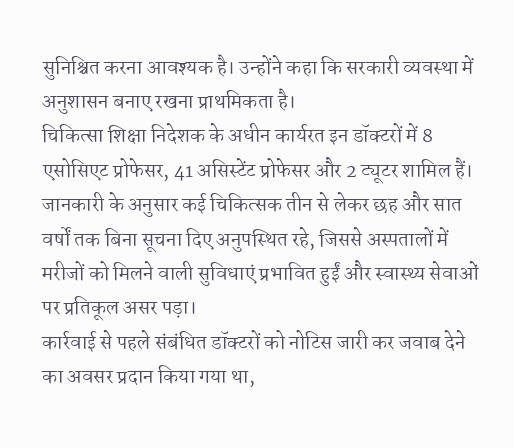सुनिश्चित करना आवश्यक है। उन्होंने कहा कि सरकारी व्यवस्था में अनुशासन बनाए रखना प्राथमिकता है।
चिकित्सा शिक्षा निदेशक के अधीन कार्यरत इन डॉक्टरों में 8 एसोसिएट प्रोफेसर, 41 असिस्टेंट प्रोफेसर और 2 ट्यूटर शामिल हैं। जानकारी के अनुसार कई चिकित्सक तीन से लेकर छह और सात वर्षों तक बिना सूचना दिए अनुपस्थित रहे, जिससे अस्पतालों में मरीजों को मिलने वाली सुविधाएं प्रभावित हुईं और स्वास्थ्य सेवाओं पर प्रतिकूल असर पड़ा।
कार्रवाई से पहले संबंधित डॉक्टरों को नोटिस जारी कर जवाब देने का अवसर प्रदान किया गया था,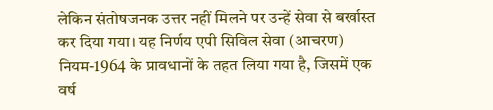लेकिन संतोषजनक उत्तर नहीं मिलने पर उन्हें सेवा से बर्खास्त कर दिया गया। यह निर्णय एपी सिविल सेवा (आचरण) नियम-1964 के प्रावधानों के तहत लिया गया है, जिसमें एक वर्ष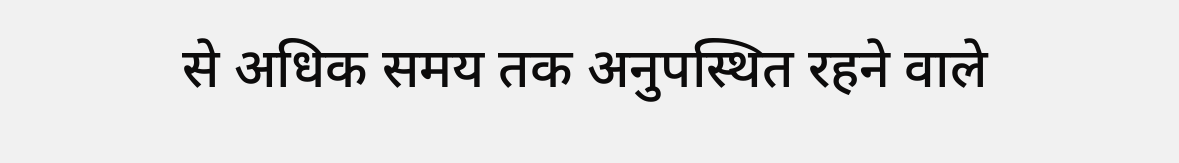से अधिक समय तक अनुपस्थित रहने वाले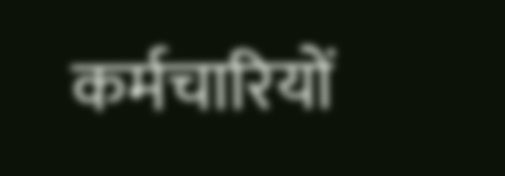कर्मचारियों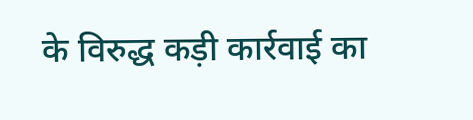के विरुद्ध कड़ी कार्रवाई का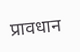प्रावधान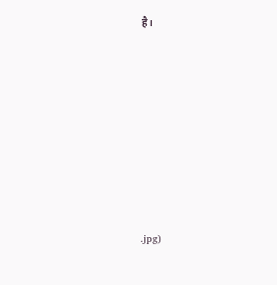है।








.jpg)